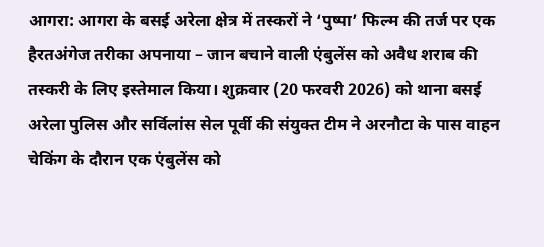आगरा: आगरा के बसई अरेला क्षेत्र में तस्करों ने ‘पुष्पा’ फिल्म की तर्ज पर एक हैरतअंगेज तरीका अपनाया – जान बचाने वाली एंबुलेंस को अवैध शराब की तस्करी के लिए इस्तेमाल किया। शुक्रवार (20 फरवरी 2026) को थाना बसई अरेला पुलिस और सर्विलांस सेल पूर्वी की संयुक्त टीम ने अरनौटा के पास वाहन चेकिंग के दौरान एक एंबुलेंस को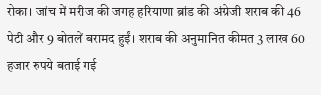रोका। जांच में मरीज की जगह हरियाणा ब्रांड की अंग्रेजी शराब की 46 पेटी और 9 बोतलें बरामद हुईं। शराब की अनुमानित कीमत 3 लाख 60 हजार रुपये बताई गई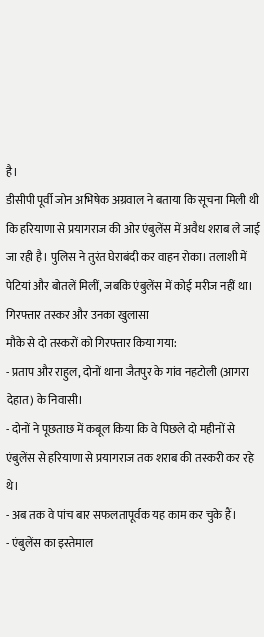है।
डीसीपी पूर्वी जोन अभिषेक अग्रवाल ने बताया कि सूचना मिली थी कि हरियाणा से प्रयागराज की ओर एंबुलेंस में अवैध शराब ले जाई जा रही है। पुलिस ने तुरंत घेराबंदी कर वाहन रोका। तलाशी में पेटियां और बोतलें मिलीं, जबकि एंबुलेंस में कोई मरीज नहीं था।
गिरफ्तार तस्कर और उनका खुलासा
मौके से दो तस्करों को गिरफ्तार किया गया:
- प्रताप और राहुल, दोनों थाना जैतपुर के गांव नहटोली (आगरा देहात) के निवासी।
- दोनों ने पूछताछ में कबूल किया कि वे पिछले दो महीनों से एंबुलेंस से हरियाणा से प्रयागराज तक शराब की तस्करी कर रहे थे।
- अब तक वे पांच बार सफलतापूर्वक यह काम कर चुके हैं।
- एंबुलेंस का इस्तेमाल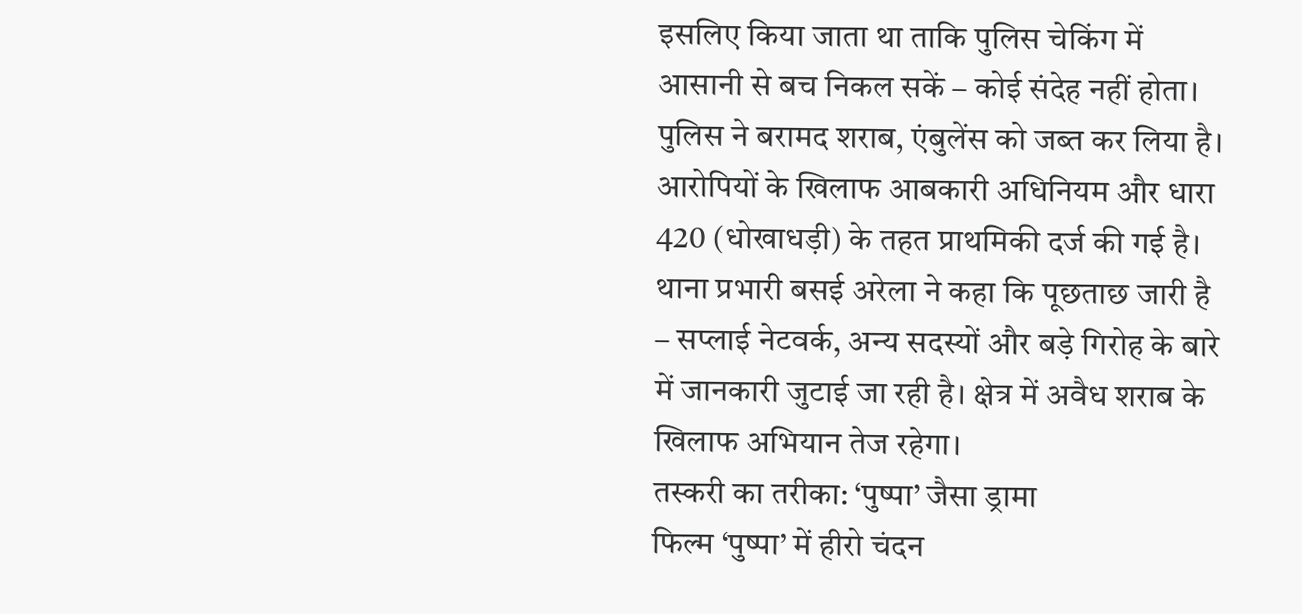इसलिए किया जाता था ताकि पुलिस चेकिंग में आसानी से बच निकल सकें – कोई संदेह नहीं होता।
पुलिस ने बरामद शराब, एंबुलेंस को जब्त कर लिया है। आरोपियों के खिलाफ आबकारी अधिनियम और धारा 420 (धोखाधड़ी) के तहत प्राथमिकी दर्ज की गई है। थाना प्रभारी बसई अरेला ने कहा कि पूछताछ जारी है – सप्लाई नेटवर्क, अन्य सदस्यों और बड़े गिरोह के बारे में जानकारी जुटाई जा रही है। क्षेत्र में अवैध शराब के खिलाफ अभियान तेज रहेगा।
तस्करी का तरीका: ‘पुष्पा’ जैसा ड्रामा
फिल्म ‘पुष्पा’ में हीरो चंदन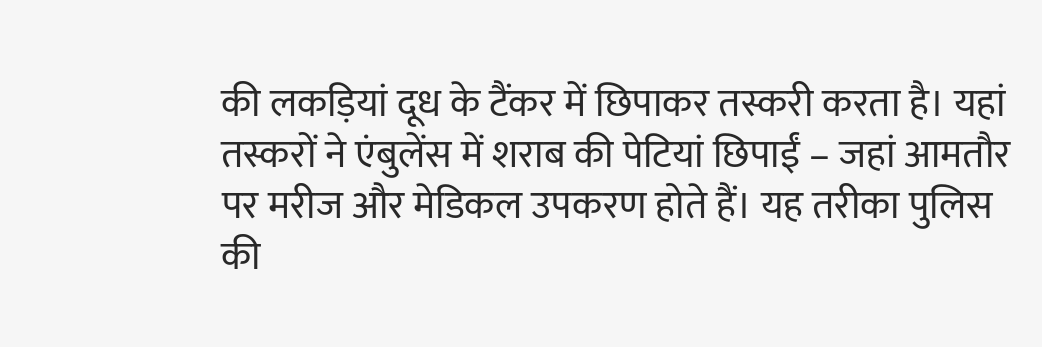की लकड़ियां दूध के टैंकर में छिपाकर तस्करी करता है। यहां तस्करों ने एंबुलेंस में शराब की पेटियां छिपाईं – जहां आमतौर पर मरीज और मेडिकल उपकरण होते हैं। यह तरीका पुलिस की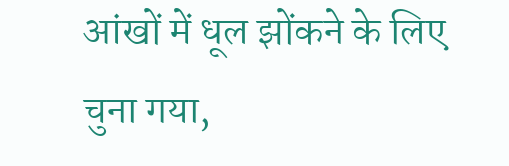आंखों में धूल झोंकने के लिए चुना गया,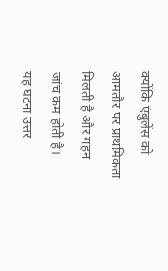क्योंकि एंबुलेंस को आमतौर पर प्राथमिकता मिलती है और गहन जांच कम होती है।
यह घटना उत्तर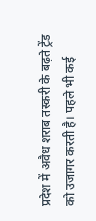प्रदेश में अवैध शराब तस्करी के बढ़ते ट्रेंड को उजागर करती है। पहले भी कई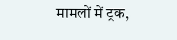मामलों में ट्रक,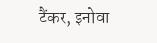टैंकर, इनोवा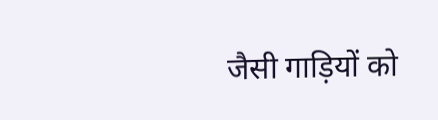जैसी गाड़ियों को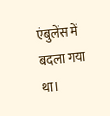एंबुलेंस में बदला गया था।